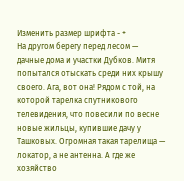Изменить размер шрифта - +
На другом берегу перед лесом — дачные дома и участки Дубков. Митя попытался отыскать среди них крышу своего. Ага, вот она! Рядом с той, на которой тарелка спутникового телевидения, что повесили по весне новые жильцы, купившие дачу у Ташковых. Огромная такая тарелища — локатор, а не антенна. А где же хозяйство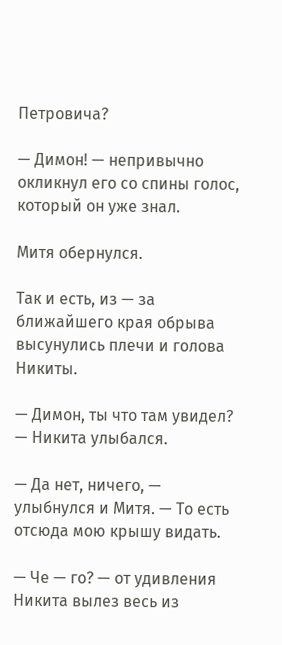Петровича?

— Димон! — непривычно окликнул его со спины голос, который он уже знал.

Митя обернулся.

Так и есть, из — за ближайшего края обрыва высунулись плечи и голова Никиты.

— Димон, ты что там увидел? — Никита улыбался.

— Да нет, ничего, — улыбнулся и Митя. — То есть отсюда мою крышу видать.

— Че — го? — от удивления Никита вылез весь из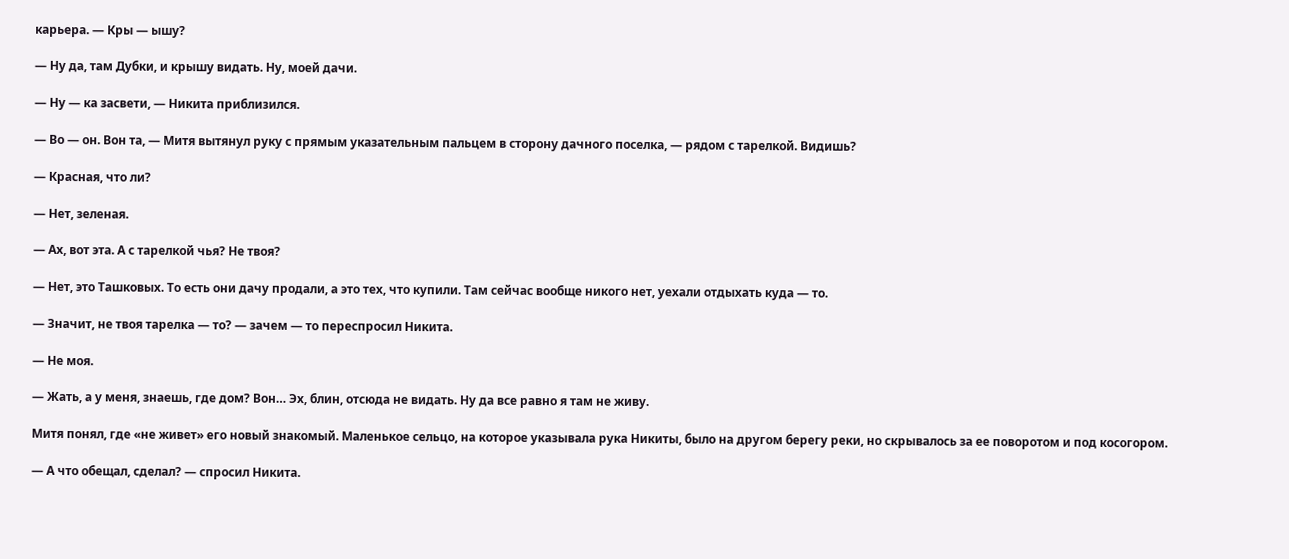карьера. — Кры — ышу?

— Ну да, там Дубки, и крышу видать. Ну, моей дачи.

— Ну — ка засвети, — Никита приблизился.

— Во — он. Вон та, — Митя вытянул руку с прямым указательным пальцем в сторону дачного поселка, — рядом с тарелкой. Видишь?

— Красная, что ли?

— Нет, зеленая.

— Ах, вот эта. А с тарелкой чья? Не твоя?

— Нет, это Ташковых. То есть они дачу продали, а это тех, что купили. Там сейчас вообще никого нет, уехали отдыхать куда — то.

— Значит, не твоя тарелка — то? — зачем — то переспросил Никита.

— Не моя.

— Жать, а у меня, знаешь, где дом? Вон… Эх, блин, отсюда не видать. Ну да все равно я там не живу.

Митя понял, где «не живет» его новый знакомый. Маленькое сельцо, на которое указывала рука Никиты, было на другом берегу реки, но скрывалось за ее поворотом и под косогором.

— А что обещал, сделал? — спросил Никита.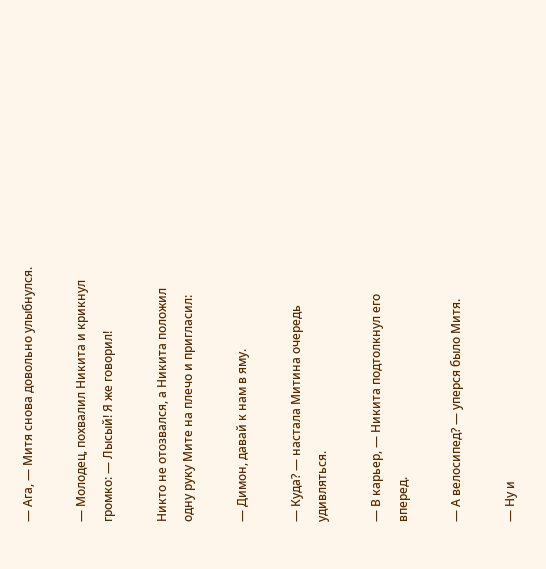— Ага, — Митя снова довольно улыбнулся.

— Молодец, похвалил Никита и крикнул громко: — Лысый! Я же говорил!

Никто не отозвался, а Никита положил одну руку Мите на плечо и пригласил:

— Димон, давай к нам в яму.

— Куда? — настала Митина очередь удивляться.

— В карьер, — Никита подтолкнул его вперед.

— А велосипед? — уперся было Митя.

— Ну и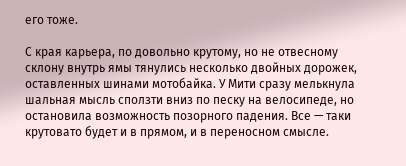его тоже.

С края карьера, по довольно крутому, но не отвесному склону внутрь ямы тянулись несколько двойных дорожек, оставленных шинами мотобайка. У Мити сразу мелькнула шальная мысль сползти вниз по песку на велосипеде, но остановила возможность позорного падения. Все — таки крутовато будет и в прямом, и в переносном смысле.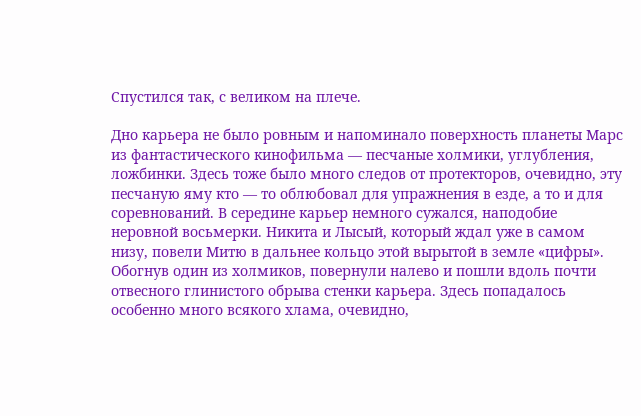Спустился так, с великом на плече.

Дно карьера не было ровным и напоминало поверхность планеты Марс из фантастического кинофильма — песчаные холмики, углубления, ложбинки. Здесь тоже было много следов от протекторов, очевидно, эту песчаную яму кто — то облюбовал для упражнения в езде, а то и для соревнований. В середине карьер немного сужался, наподобие неровной восьмерки. Никита и Лысый, который ждал уже в самом низу, повели Митю в дальнее кольцо этой вырытой в земле «цифры». Обогнув один из холмиков, повернули налево и пошли вдоль почти отвесного глинистого обрыва стенки карьера. Здесь попадалось особенно много всякого хлама, очевидно,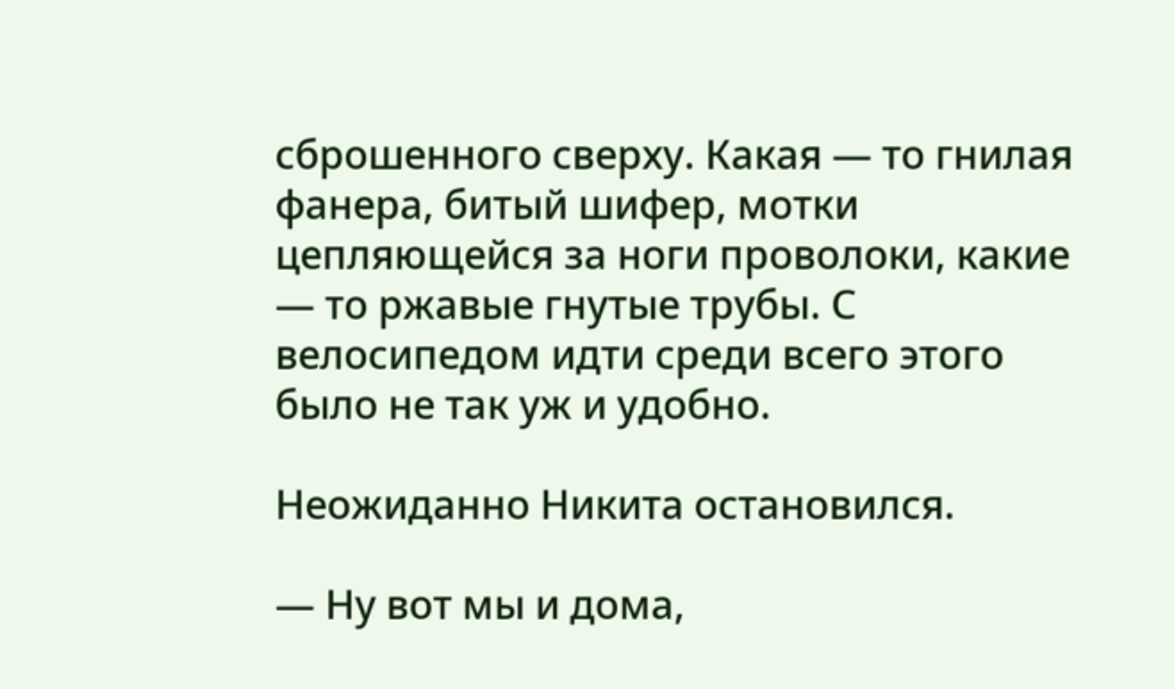сброшенного сверху. Какая — то гнилая фанера, битый шифер, мотки цепляющейся за ноги проволоки, какие — то ржавые гнутые трубы. С велосипедом идти среди всего этого было не так уж и удобно.

Неожиданно Никита остановился.

— Ну вот мы и дома,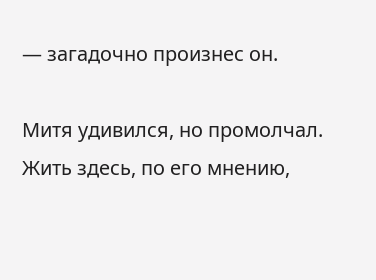— загадочно произнес он.

Митя удивился, но промолчал. Жить здесь, по его мнению,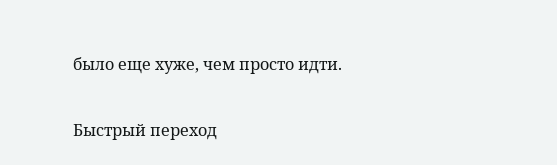было еще хуже, чем просто идти.

Быстрый переход